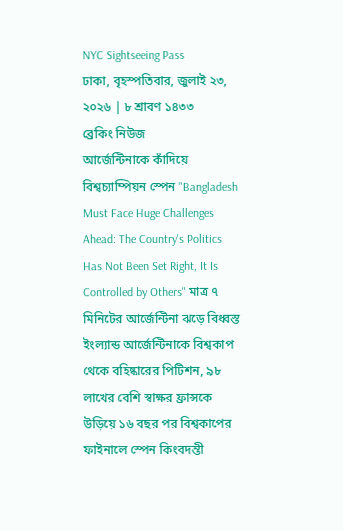NYC Sightseeing Pass
ঢাকা, বৃহস্পতিবার, জুলাই ২৩, ২০২৬ | ৮ শ্রাবণ ১৪৩৩
ব্রেকিং নিউজ
আর্জেন্টিনাকে কাঁদিয়ে বিশ্বচ্যাম্পিয়ন স্পেন "Bangladesh Must Face Huge Challenges Ahead: The Country's Politics Has Not Been Set Right, It Is Controlled by Others" মাত্র ৭ মিনিটের আর্জেন্টিনা ঝড়ে বিধ্বস্ত ইংল্যান্ড আর্জেন্টিনাকে বিশ্বকাপ থেকে বহিষ্কারের পিটিশন, ৯৮ লাখের বেশি স্বাক্ষর ফ্রান্সকে উড়িয়ে ১৬ বছর পর বিশ্বকাপের ফাইনালে স্পেন কিংবদন্তী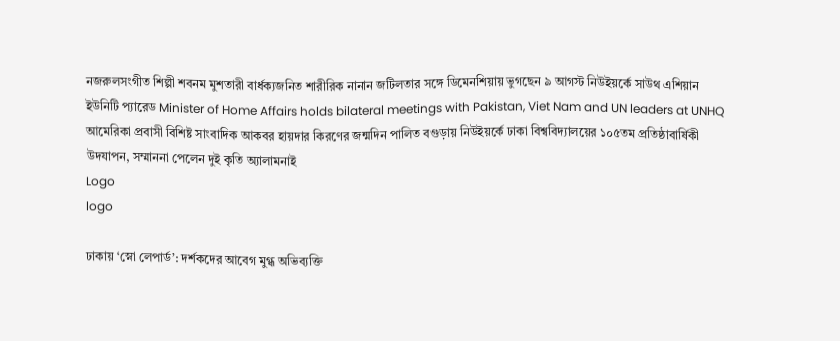নজরুলসংগীত শিল্পী শবনম মুশতারী বার্ধক্যজনিত শারীরিক নানান জটিলতার সঙ্গে ডিমেনশিয়ায় ভুগছেন ৯ আগস্ট নিউইয়র্কে সাউথ এশিয়ান  ইউনিটি প্যারেড Minister of Home Affairs holds bilateral meetings with Pakistan, Viet Nam and UN leaders at UNHQ আমেরিকা প্রবাসী বিশিষ্ট সাংবাদিক আকবর হায়দার কিরণের জন্মদিন পালিত বগুড়ায় নিউইয়র্কে ঢাকা বিশ্ববিদ্যালয়ের ১০৫তম প্রতিষ্ঠাবার্ষিকী উদযাপন, সম্মাননা পেলেন দুই কৃতি অ্যালামনাই
Logo
logo

ঢাকায় ‘স্নো লেপার্ড’: দর্শকদের আবেগ মুগ্ধ অভিব্যক্তি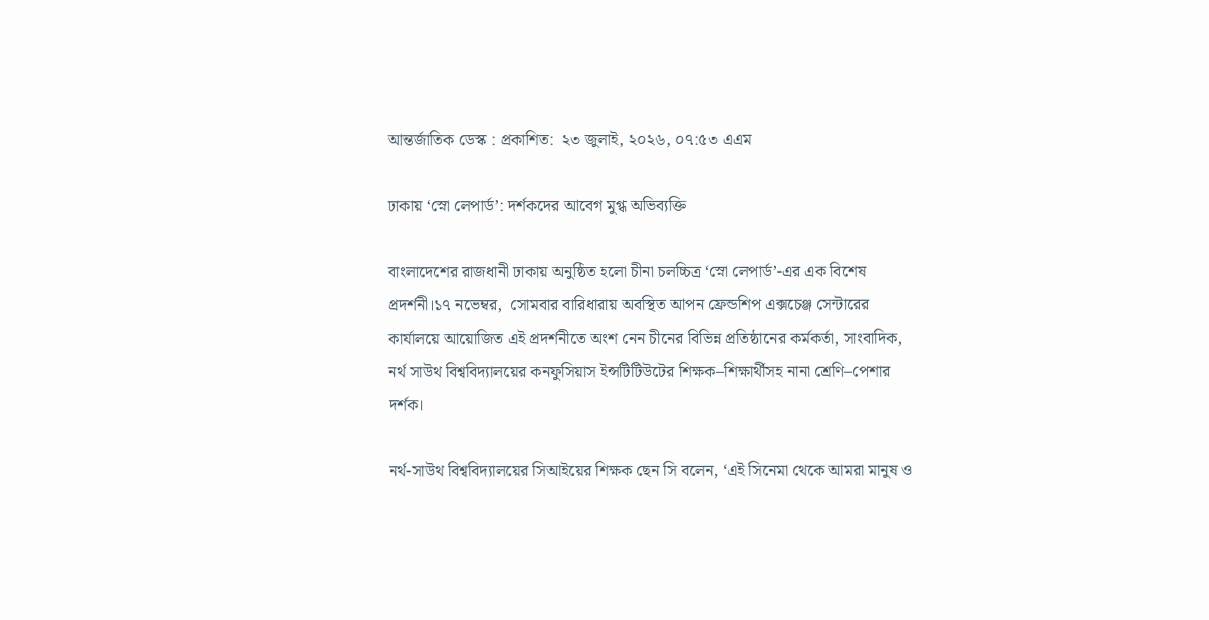আন্তর্জাতিক ডেস্ক : প্রকাশিত:  ২৩ জুলাই, ২০২৬, ০৭:৫৩ এএম

ঢাকায় ‘স্নো লেপার্ড’: দর্শকদের আবেগ মুগ্ধ অভিব্যক্তি

বাংলাদেশের রাজধানী ঢাকায় অনুষ্ঠিত হলো চীনা চলচ্চিত্র ‘স্নো লেপার্ড’-এর এক বিশেষ প্রদর্শনী।১৭ নভেম্বর,  সোমবার বারিধারায় অবস্থিত আপন ফ্রেন্ডশিপ এক্সচেঞ্জ সেন্টারের কার্যালয়ে আয়োজিত এই প্রদর্শনীতে অংশ নেন চীনের বিভিন্ন প্রতিষ্ঠানের কর্মকর্তা, সাংবাদিক, নর্থ সাউথ বিশ্ববিদ্যালয়ের কনফুসিয়াস ইন্সটিটিউটের শিক্ষক–শিক্ষার্থীসহ নানা শ্রেণি–পেশার দর্শক।

নর্থ-সাউথ বিশ্ববিদ্যালয়ের সিআইয়ের শিক্ষক ছেন সি বলেন, ‘এই সিনেমা থেকে আমরা মানুষ ও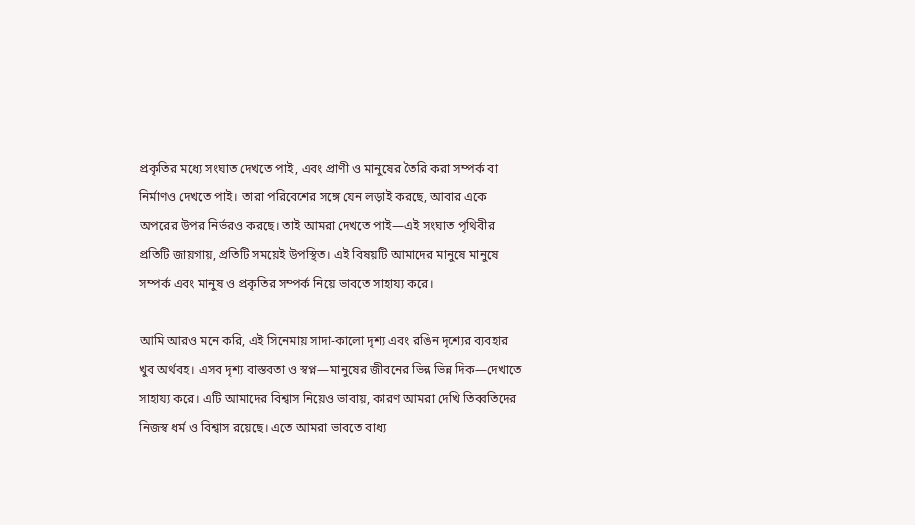প্রকৃতির মধ্যে সংঘাত দেখতে পাই, এবং প্রাণী ও মানুষের তৈরি করা সম্পর্ক বা নির্মাণও দেখতে পাই। তারা পরিবেশের সঙ্গে যেন লড়াই করছে, আবার একে অপরের উপর নির্ভরও করছে। তাই আমরা দেখতে পাই—এই সংঘাত পৃথিবীর প্রতিটি জায়গায়, প্রতিটি সময়েই উপস্থিত। এই বিষয়টি আমাদের মানুষে মানুষে সম্পর্ক এবং মানুষ ও প্রকৃতির সম্পর্ক নিয়ে ভাবতে সাহায্য করে।

আমি আরও মনে করি, এই সিনেমায় সাদা-কালো দৃশ্য এবং রঙিন দৃশ্যের ব্যবহার খুব অর্থবহ। এসব দৃশ্য বাস্তবতা ও স্বপ্ন—মানুষের জীবনের ভিন্ন ভিন্ন দিক—দেখাতে সাহায্য করে। এটি আমাদের বিশ্বাস নিয়েও ভাবায়, কারণ আমরা দেখি তিব্বতিদের নিজস্ব ধর্ম ও বিশ্বাস রয়েছে। এতে আমরা ভাবতে বাধ্য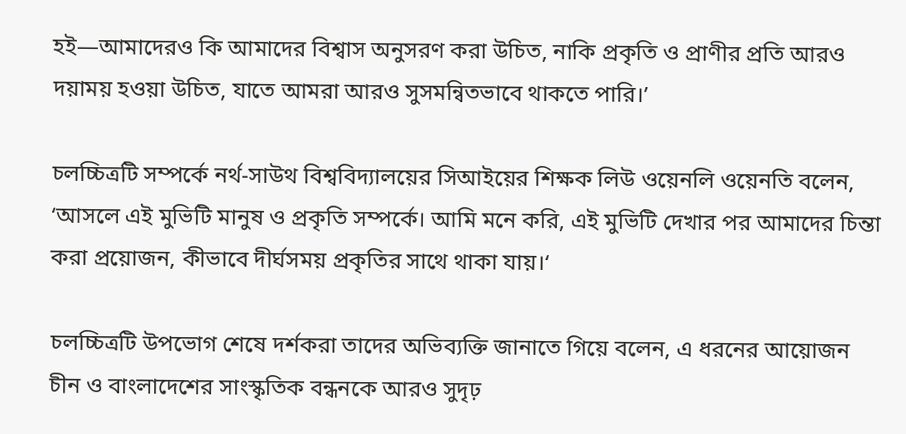হই—আমাদেরও কি আমাদের বিশ্বাস অনুসরণ করা উচিত, নাকি প্রকৃতি ও প্রাণীর প্রতি আরও দয়াময় হওয়া উচিত, যাতে আমরা আরও সুসমন্বিতভাবে থাকতে পারি।’

চলচ্চিত্রটি সম্পর্কে নর্থ-সাউথ বিশ্ববিদ্যালয়ের সিআইয়ের শিক্ষক লিউ ওয়েনলি ওয়েনতি বলেন, ‘আসলে এই মুভিটি মানুষ ও প্রকৃতি সম্পর্কে। আমি মনে করি, এই মুভিটি দেখার পর আমাদের চিন্তা করা প্রয়োজন, কীভাবে দীর্ঘসময় প্রকৃতির সাথে থাকা যায়।‘

চলচ্চিত্রটি উপভোগ শেষে দর্শকরা তাদের অভিব্যক্তি জানাতে গিয়ে বলেন, এ ধরনের আয়োজন চীন ও বাংলাদেশের সাংস্কৃতিক বন্ধনকে আরও সুদৃঢ়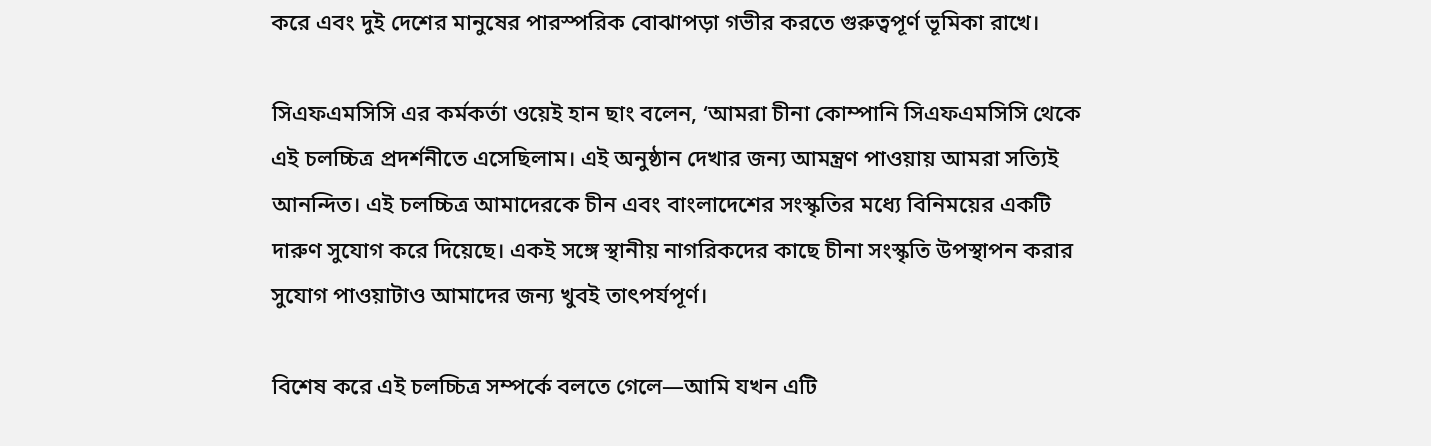করে এবং দুই দেশের মানুষের পারস্পরিক বোঝাপড়া গভীর করতে গুরুত্বপূর্ণ ভূমিকা রাখে।

সিএফএমসিসি এর কর্মকর্তা ওয়েই হান ছাং বলেন, ‘আমরা চীনা কোম্পানি সিএফএমসিসি থেকে এই চলচ্চিত্র প্রদর্শনীতে এসেছিলাম। এই অনুষ্ঠান দেখার জন্য আমন্ত্রণ পাওয়ায় আমরা সত্যিই আনন্দিত। এই চলচ্চিত্র আমাদেরকে চীন এবং বাংলাদেশের সংস্কৃতির মধ্যে বিনিময়ের একটি দারুণ সুযোগ করে দিয়েছে। একই সঙ্গে স্থানীয় নাগরিকদের কাছে চীনা সংস্কৃতি উপস্থাপন করার সুযোগ পাওয়াটাও আমাদের জন্য খুবই তাৎপর্যপূর্ণ।

বিশেষ করে এই চলচ্চিত্র সম্পর্কে বলতে গেলে—আমি যখন এটি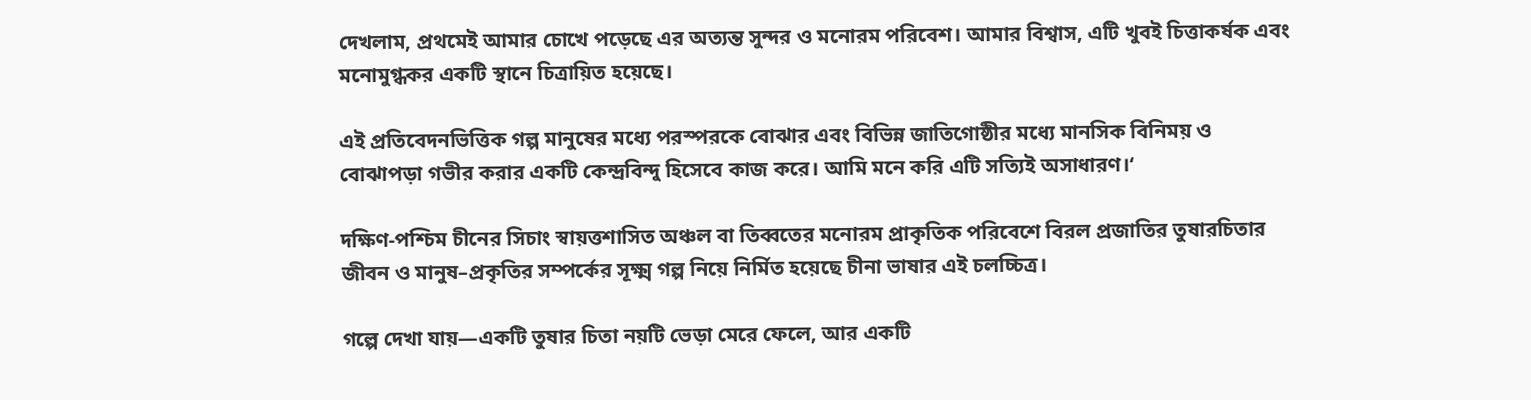দেখলাম, প্রথমেই আমার চোখে পড়েছে এর অত্যন্ত সুন্দর ও মনোরম পরিবেশ। আমার বিশ্বাস, এটি খুবই চিত্তাকর্ষক এবং মনোমুগ্ধকর একটি স্থানে চিত্রায়িত হয়েছে।

এই প্রতিবেদনভিত্তিক গল্প মানুষের মধ্যে পরস্পরকে বোঝার এবং বিভিন্ন জাতিগোষ্ঠীর মধ্যে মানসিক বিনিময় ও বোঝাপড়া গভীর করার একটি কেন্দ্রবিন্দু হিসেবে কাজ করে। আমি মনে করি এটি সত্যিই অসাধারণ।‘

দক্ষিণ-পশ্চিম চীনের সিচাং স্বায়ত্তশাসিত অঞ্চল বা তিব্বতের মনোরম প্রাকৃতিক পরিবেশে বিরল প্রজাতির তুষারচিতার জীবন ও মানুষ–প্রকৃতির সম্পর্কের সূক্ষ্ম গল্প নিয়ে নির্মিত হয়েছে চীনা ভাষার এই চলচ্চিত্র।

গল্পে দেখা যায়—একটি তুষার চিতা নয়টি ভেড়া মেরে ফেলে, আর একটি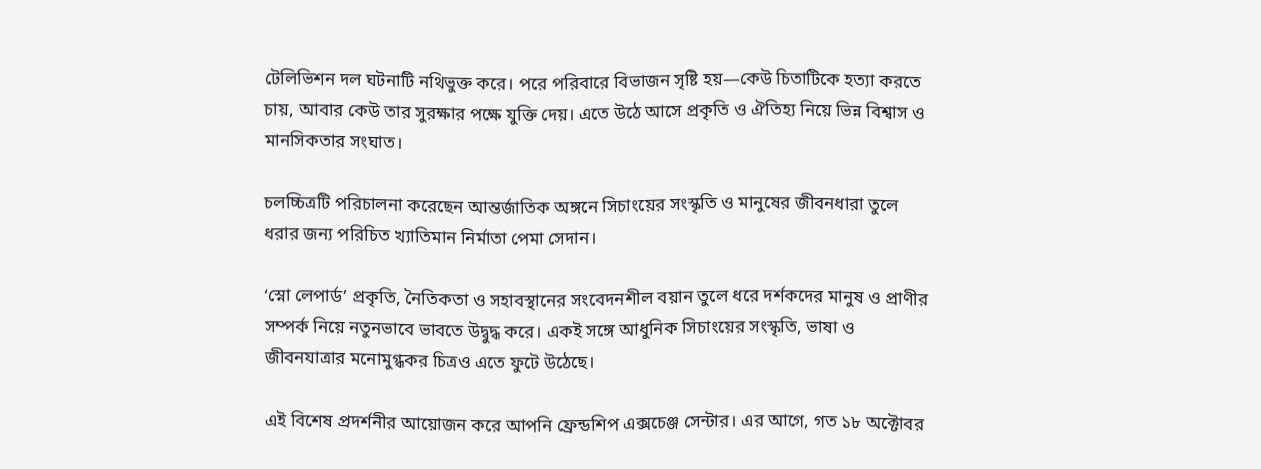টেলিভিশন দল ঘটনাটি নথিভুক্ত করে। পরে পরিবারে বিভাজন সৃষ্টি হয়—কেউ চিতাটিকে হত্যা করতে চায়, আবার কেউ তার সুরক্ষার পক্ষে যুক্তি দেয়। এতে উঠে আসে প্রকৃতি ও ঐতিহ্য নিয়ে ভিন্ন বিশ্বাস ও মানসিকতার সংঘাত।

চলচ্চিত্রটি পরিচালনা করেছেন আন্তর্জাতিক অঙ্গনে সিচাংয়ের সংস্কৃতি ও মানুষের জীবনধারা তুলে ধরার জন্য পরিচিত খ্যাতিমান নির্মাতা পেমা সেদান।

‘স্নো লেপার্ড’ প্রকৃতি, নৈতিকতা ও সহাবস্থানের সংবেদনশীল বয়ান তুলে ধরে দর্শকদের মানুষ ও প্রাণীর সম্পর্ক নিয়ে নতুনভাবে ভাবতে উদ্বুদ্ধ করে। একই সঙ্গে আধুনিক সিচাংয়ের সংস্কৃতি, ভাষা ও জীবনযাত্রার মনোমুগ্ধকর চিত্রও এতে ফুটে উঠেছে।

এই বিশেষ প্রদর্শনীর আয়োজন করে আপনি ফ্রেন্ডশিপ এক্সচেঞ্জ সেন্টার। এর আগে, গত ১৮ অক্টোবর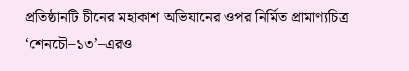প্রতিষ্ঠানটি চীনের মহাকাশ অভিযানের ওপর নির্মিত প্রামাণ্যচিত্র ‘শেনচৌ–১৩’–এরও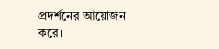প্রদর্শনের আয়োজন করে।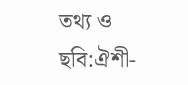তথ্য ও ছবি:ঐশী-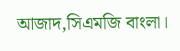আজাদ,সিএমজি বাংলা।